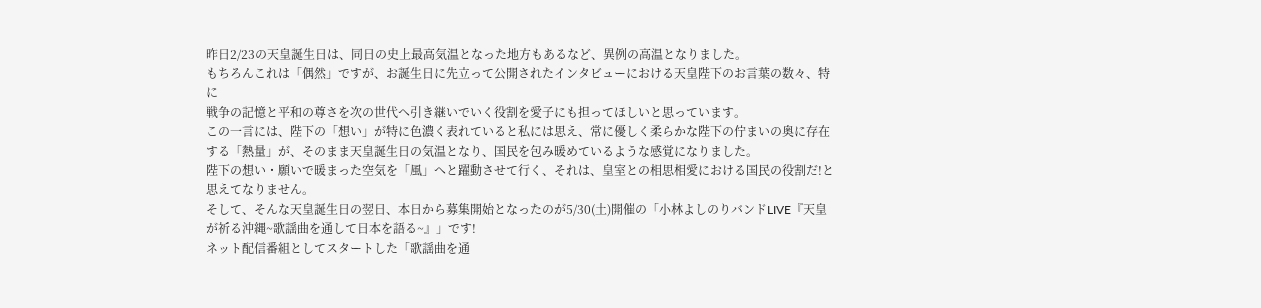昨日2/23の天皇誕生日は、同日の史上最高気温となった地方もあるなど、異例の高温となりました。
もちろんこれは「偶然」ですが、お誕生日に先立って公開されたインタビューにおける天皇陛下のお言葉の数々、特に
戦争の記憶と平和の尊さを次の世代へ引き継いでいく役割を愛子にも担ってほしいと思っています。
この一言には、陛下の「想い」が特に色濃く表れていると私には思え、常に優しく柔らかな陛下の佇まいの奥に存在する「熱量」が、そのまま天皇誕生日の気温となり、国民を包み暖めているような感覚になりました。
陛下の想い・願いで暖まった空気を「風」へと躍動させて行く、それは、皇室との相思相愛における国民の役割だ!と思えてなりません。
そして、そんな天皇誕生日の翌日、本日から募集開始となったのが5/30(土)開催の「小林よしのりバンドLIVE『天皇が祈る沖縄~歌謡曲を通して日本を語る~』」です!
ネット配信番組としてスタートした「歌謡曲を通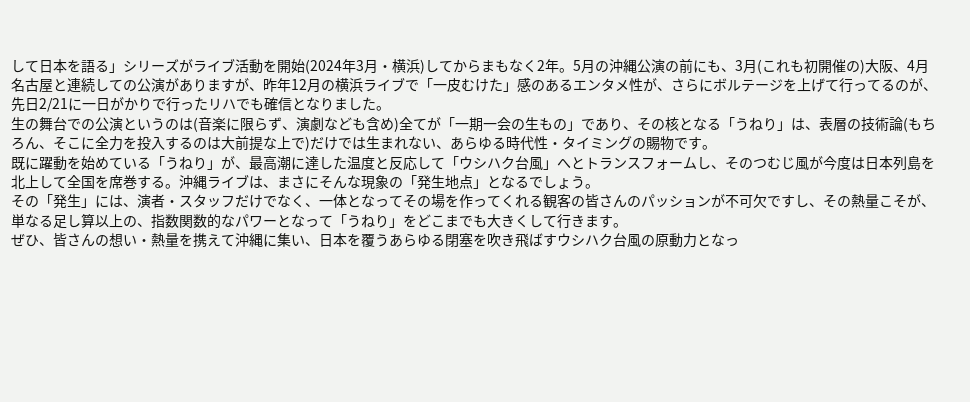して日本を語る」シリーズがライブ活動を開始(2024年3月・横浜)してからまもなく2年。5月の沖縄公演の前にも、3月(これも初開催の)大阪、4月名古屋と連続しての公演がありますが、昨年12月の横浜ライブで「一皮むけた」感のあるエンタメ性が、さらにボルテージを上げて行ってるのが、先日2/21に一日がかりで行ったリハでも確信となりました。
生の舞台での公演というのは(音楽に限らず、演劇なども含め)全てが「一期一会の生もの」であり、その核となる「うねり」は、表層の技術論(もちろん、そこに全力を投入するのは大前提な上で)だけでは生まれない、あらゆる時代性・タイミングの賜物です。
既に躍動を始めている「うねり」が、最高潮に達した温度と反応して「ウシハク台風」へとトランスフォームし、そのつむじ風が今度は日本列島を北上して全国を席巻する。沖縄ライブは、まさにそんな現象の「発生地点」となるでしょう。
その「発生」には、演者・スタッフだけでなく、一体となってその場を作ってくれる観客の皆さんのパッションが不可欠ですし、その熱量こそが、単なる足し算以上の、指数関数的なパワーとなって「うねり」をどこまでも大きくして行きます。
ぜひ、皆さんの想い・熱量を携えて沖縄に集い、日本を覆うあらゆる閉塞を吹き飛ばすウシハク台風の原動力となっ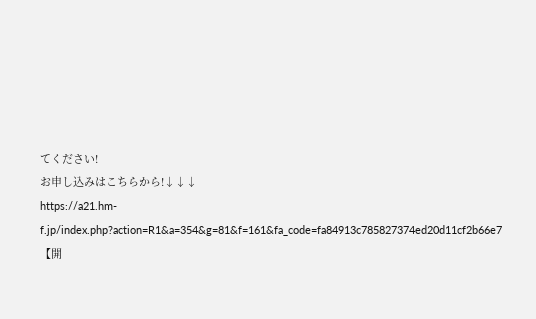てください!
お申し込みはこちらから!↓↓↓
https://a21.hm-f.jp/index.php?action=R1&a=354&g=81&f=161&fa_code=fa84913c785827374ed20d11cf2b66e7
【開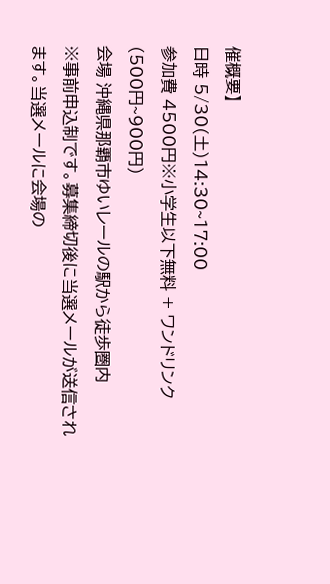催概要】
日時 5/30(土)14:30~17:00
参加費 4500円※小学生以下無料 + ワンドリンク(500円~900円)
会場 沖縄県那覇市ゆいレールの駅から徒歩圏内
※事前申込制です。募集締切後に当選メールが送信されます。当選メールに会場の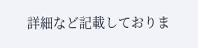詳細など記載しておりま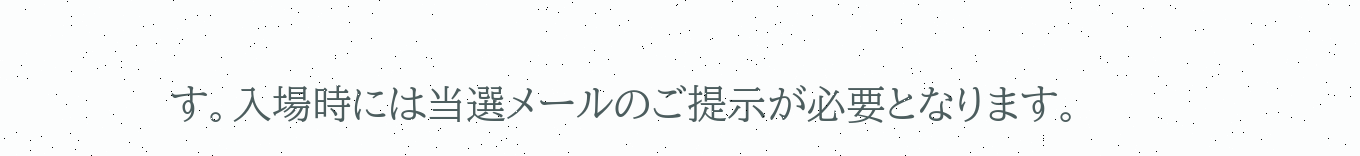す。入場時には当選メールのご提示が必要となります。